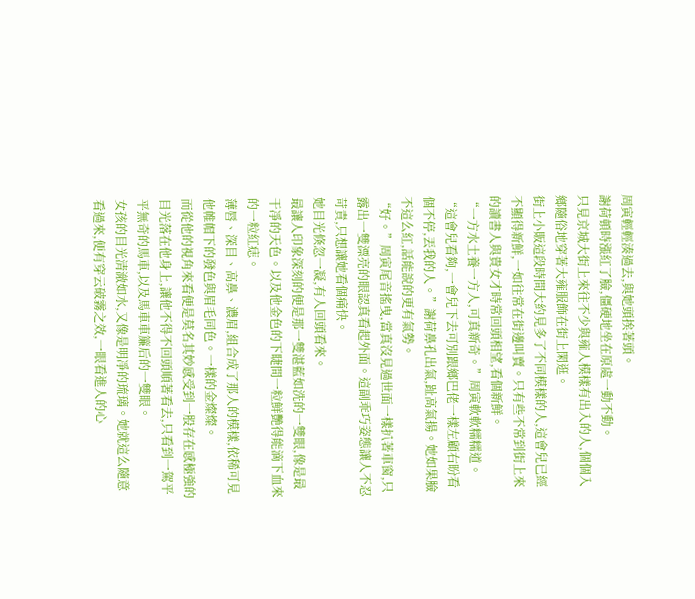周寅輕輕湊過去,與她頭挨著頭。
謝荷頓時漲紅了臉,僵硬地坐在原處一動不動。
只見京城大街上來往不少與雍人模樣有出入的人,個個入鄉隨俗地穿著大雍服飾在街上閑逛。
街上小販這段時間大約見多了不同模樣的人,這會兒已經不顯得新鮮,一如往常在街邊叫賣。只有些不常到街上來的讀書人與貴女才時常回頭相望,看個新鮮。
“一方水土養一方人,可真新奇。”周寅軟軟糯糯道。
“這會兒看夠,一會兒下去可別跟鄉巴佬一樣左顧右盼看個不停,丟我的人。”謝荷鼻孔出氣,趾高氣揚。她如果臉不這么紅,話能說的更有氣勢。
“好。”周寅尾音搖曳,當真沒見過世面一樣扒著車窗,只露出一雙漂亮的眼認真看起外面。這副乖巧姿態讓人不忍苛責,只想讓她看個痛快。
她目光倏忽一凝,有人回頭看來。
最讓人印象深刻的便是那一雙湛藍如洗的一雙眼,像是最干凈的天色。以及他金色的下睫間一粒鮮艷得能滴下血來的一粒紅痣。
薄唇、深目、高鼻、濃眉,組合成了那人的模樣,依稀可見他帷帽下的發色與眉毛同色。一樣的金燦燦。
而從他的視角來看便是莫名其妙感受到一股存在感極強的目光落在他身上,讓他不得不回頭順著看去,只看到一駕平平無奇的馬車,以及馬車車簾后的一雙眼。
女孩的目光清澈如水,又像是明凈的琉璃。她就這么隨意看過來,便有穿云破霧之效,一眼看進人的心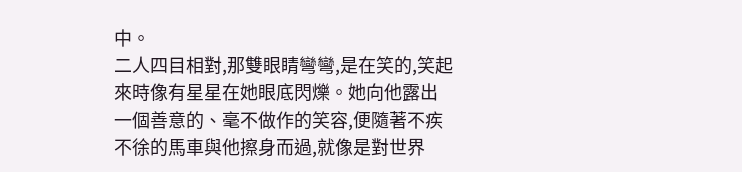中。
二人四目相對,那雙眼睛彎彎,是在笑的,笑起來時像有星星在她眼底閃爍。她向他露出一個善意的、毫不做作的笑容,便隨著不疾不徐的馬車與他擦身而過,就像是對世界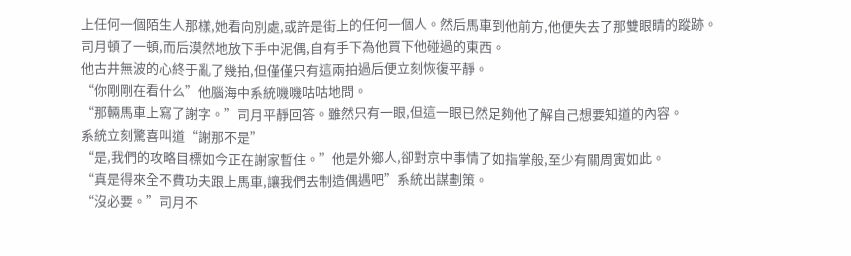上任何一個陌生人那樣,她看向別處,或許是街上的任何一個人。然后馬車到他前方,他便失去了那雙眼睛的蹤跡。
司月頓了一頓,而后漠然地放下手中泥偶,自有手下為他買下他碰過的東西。
他古井無波的心終于亂了幾拍,但僅僅只有這兩拍過后便立刻恢復平靜。
“你剛剛在看什么”他腦海中系統嘰嘰咕咕地問。
“那輛馬車上寫了謝字。”司月平靜回答。雖然只有一眼,但這一眼已然足夠他了解自己想要知道的內容。
系統立刻驚喜叫道“謝那不是”
“是,我們的攻略目標如今正在謝家暫住。”他是外鄉人,卻對京中事情了如指掌般,至少有關周寅如此。
“真是得來全不費功夫跟上馬車,讓我們去制造偶遇吧”系統出謀劃策。
“沒必要。”司月不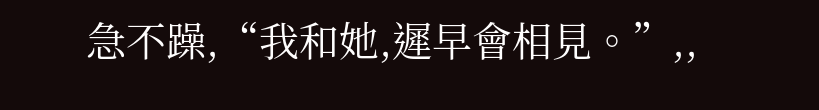急不躁,“我和她,遲早會相見。”,,